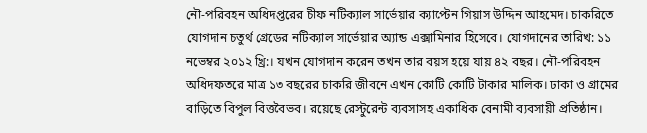নৌ-পরিবহন অধিদপ্তরের চীফ নটিক্যাল সার্ভেয়ার ক্যাপ্টেন গিয়াস উদ্দিন আহমেদ। চাকরিতে যোগদান চতুর্থ গ্রেডের নটিক্যাল সার্ভেয়ার অ্যান্ড এক্সামিনার হিসেবে। যোগদানের তারিখ: ১১ নভেম্বর ২০১২ খ্রি:। যখন যোগদান করেন তখন তার বয়স হয়ে যায় ৪২ বছর। নৌ-পরিবহন অধিদফতরে মাত্র ১৩ বছরের চাকরি জীবনে এখন কোটি কোটি টাকার মালিক। ঢাকা ও গ্রামের বাড়িতে বিপুল বিত্তবৈভব। রয়েছে রেস্টুরেন্ট ব্যবসাসহ একাধিক বেনামী ব্যবসায়ী প্রতিষ্ঠান।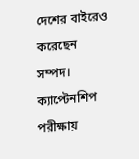দেশের বাইরেও করেছেন সম্পদ। ক্যাপ্টেনশিপ পরীক্ষায়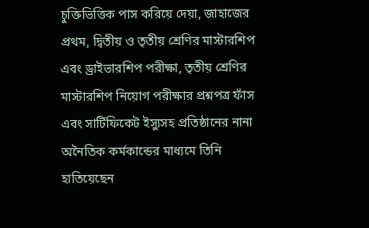চুক্তিভিত্তিক পাস করিয়ে দেয়া, জাহাজের প্রথম, দ্বিতীয় ও তৃতীয় শ্রেণির মাস্টারশিপ এবং ড্রাইভারশিপ পরীক্ষা, তৃতীয় শ্রেণির মাস্টারশিপ নিয়োগ পরীক্ষার প্রশ্নপত্র ফাঁস এবং সার্টিফিকেট ইস্যুসহ প্রতিষ্ঠানের নানা অনৈতিক কর্মকান্ডের মাধ্যমে তিনি হাতিয়েছেন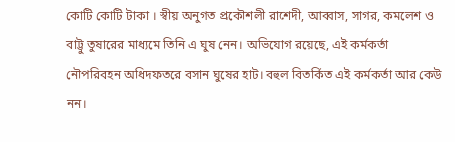কোটি কোটি টাকা । স্বীয় অনুগত প্রকৌশলী রাশেদী, আব্বাস, সাগর, কমলেশ ও বাট্টু তুষারের মাধ্যমে তিনি এ ঘুষ নেন। অভিযোগ রয়েছে, এই কর্মকর্তা নৌপরিবহন অধিদফতরে বসান ঘুষের হাট। বহুল বিতর্কিত এই কর্মকর্তা আর কেউ নন।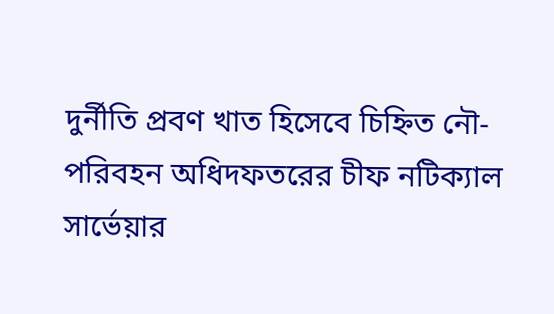দুর্নীতি প্রবণ খাত হিসেবে চিহ্নিত নৌ-পরিবহন অধিদফতরের চীফ নটিক্যাল সার্ভেয়ার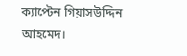ক্যাপ্টেন গিয়াসউদ্দিন আহমেদ।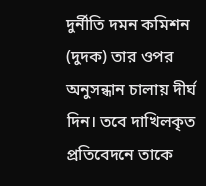দুর্নীতি দমন কমিশন (দুদক) তার ওপর অনুসন্ধান চালায় দীর্ঘ দিন। তবে দাখিলকৃত প্রতিবেদনে তাকে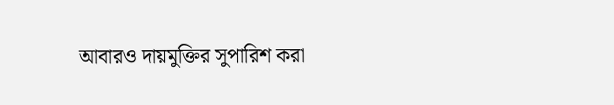আবারও দায়মুক্তির সুপারিশ করা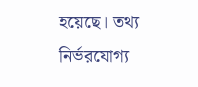হয়েছে। তথ্য নির্ভরযোগ্য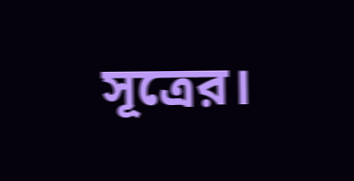সূত্রের।